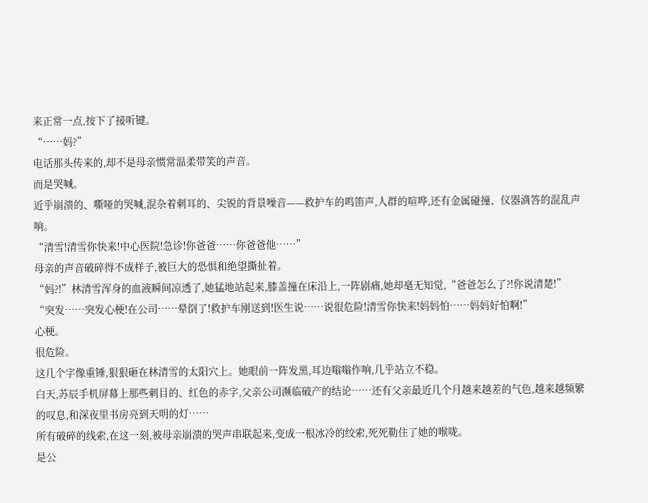来正常一点,按下了接听键。
“……妈?”
电话那头传来的,却不是母亲惯常温柔带笑的声音。
而是哭喊。
近乎崩溃的、嘶哑的哭喊,混杂着刺耳的、尖锐的背景噪音——救护车的鸣笛声,人群的喧哗,还有金属碰撞、仪器滴答的混乱声响。
“清雪!清雪你快来!中心医院!急诊!你爸爸……你爸爸他……”
母亲的声音破碎得不成样子,被巨大的恐惧和绝望撕扯着。
“妈?!”林清雪浑身的血液瞬间凉透了,她猛地站起来,膝盖撞在床沿上,一阵剧痛,她却毫无知觉,“爸爸怎么了?!你说清楚!”
“突发……突发心梗!在公司……晕倒了!救护车刚送到!医生说……说很危险!清雪你快来!妈妈怕……妈妈好怕啊!”
心梗。
很危险。
这几个字像重锤,狠狠砸在林清雪的太阳穴上。她眼前一阵发黑,耳边嗡嗡作响,几乎站立不稳。
白天,苏辰手机屏幕上那些刺目的、红色的赤字,父亲公司濒临破产的结论……还有父亲最近几个月越来越差的气色,越来越频繁的叹息,和深夜里书房亮到天明的灯……
所有破碎的线索,在这一刻,被母亲崩溃的哭声串联起来,变成一根冰冷的绞索,死死勒住了她的喉咙。
是公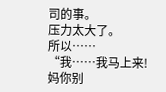司的事。
压力太大了。
所以……
“我……我马上来!妈你别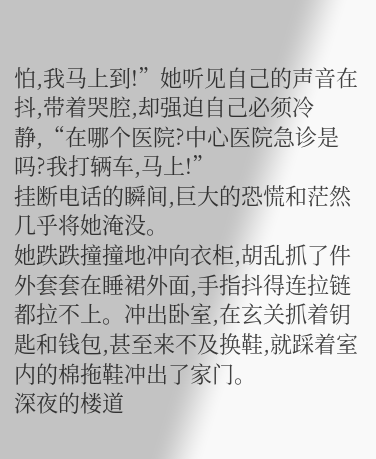怕,我马上到!”她听见自己的声音在抖,带着哭腔,却强迫自己必须冷静,“在哪个医院?中心医院急诊是吗?我打辆车,马上!”
挂断电话的瞬间,巨大的恐慌和茫然几乎将她淹没。
她跌跌撞撞地冲向衣柜,胡乱抓了件外套套在睡裙外面,手指抖得连拉链都拉不上。冲出卧室,在玄关抓着钥匙和钱包,甚至来不及换鞋,就踩着室内的棉拖鞋冲出了家门。
深夜的楼道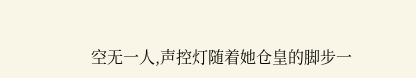空无一人,声控灯随着她仓皇的脚步一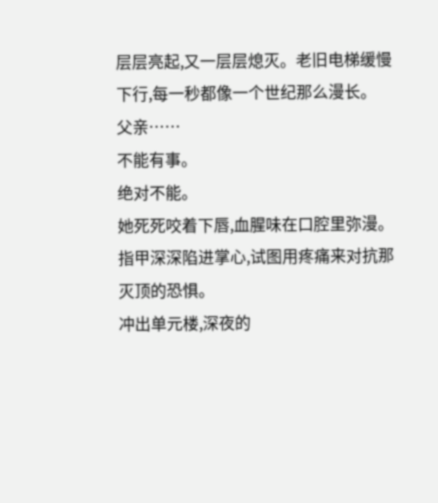层层亮起,又一层层熄灭。老旧电梯缓慢下行,每一秒都像一个世纪那么漫长。
父亲……
不能有事。
绝对不能。
她死死咬着下唇,血腥味在口腔里弥漫。指甲深深陷进掌心,试图用疼痛来对抗那灭顶的恐惧。
冲出单元楼,深夜的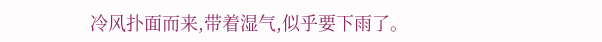冷风扑面而来,带着湿气,似乎要下雨了。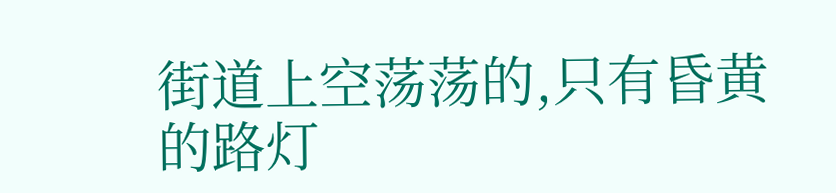街道上空荡荡的,只有昏黄的路灯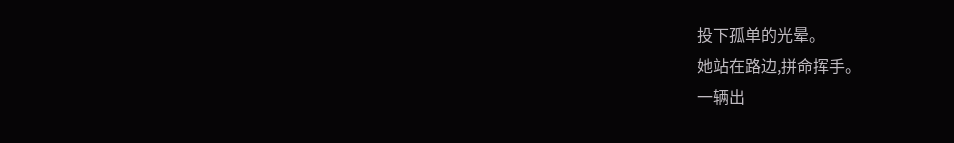投下孤单的光晕。
她站在路边,拼命挥手。
一辆出